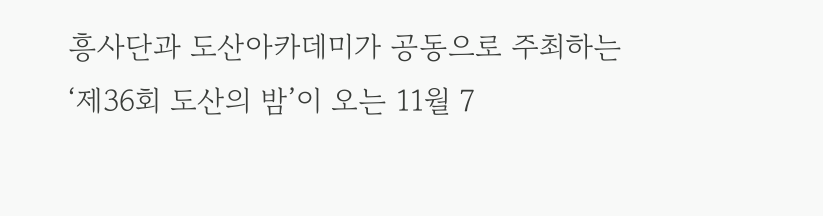흥사단과 도산아카데미가 공동으로 주최하는 ‘제36회 도산의 밤’이 오는 11월 7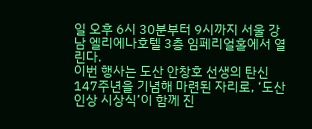일 오후 6시 30분부터 9시까지 서울 강남 엘리에나호텔 3층 임페리얼홀에서 열린다.
이번 행사는 도산 안창호 선생의 탄신 147주년을 기념해 마련된 자리로, ‘도산인상 시상식’이 함께 진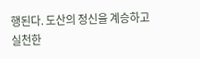행된다. 도산의 정신을 계승하고 실천한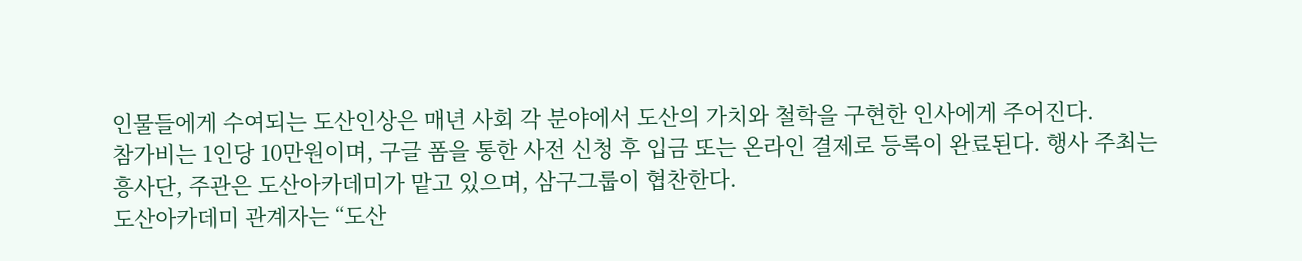인물들에게 수여되는 도산인상은 매년 사회 각 분야에서 도산의 가치와 철학을 구현한 인사에게 주어진다.
참가비는 1인당 10만원이며, 구글 폼을 통한 사전 신청 후 입금 또는 온라인 결제로 등록이 완료된다. 행사 주최는 흥사단, 주관은 도산아카데미가 맡고 있으며, 삼구그룹이 협찬한다.
도산아카데미 관계자는 “도산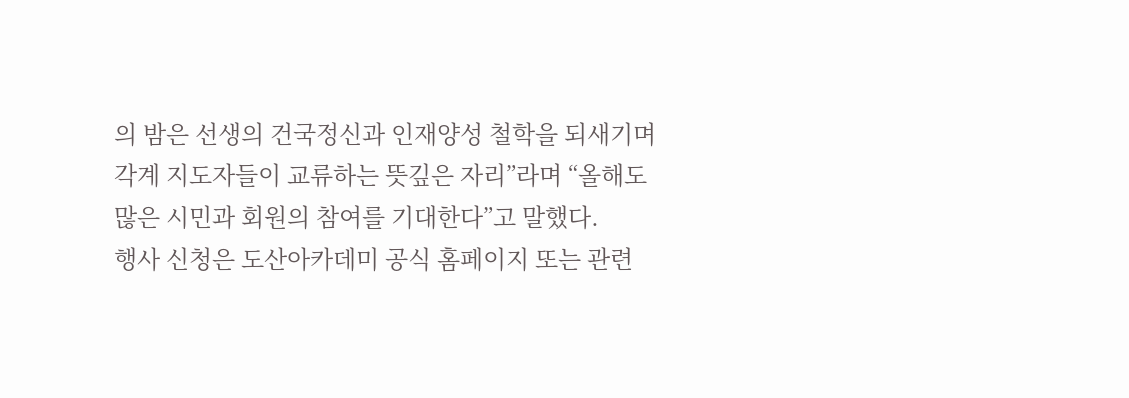의 밤은 선생의 건국정신과 인재양성 철학을 되새기며 각계 지도자들이 교류하는 뜻깊은 자리”라며 “올해도 많은 시민과 회원의 참여를 기대한다”고 말했다.
행사 신청은 도산아카데미 공식 홈페이지 또는 관련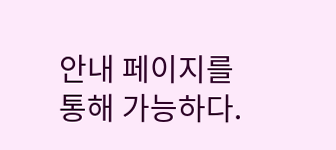안내 페이지를 통해 가능하다.